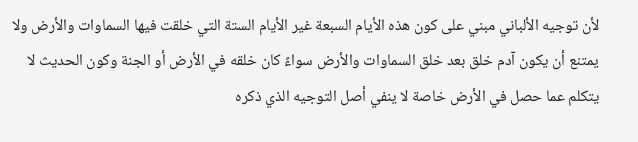لأن توجيه الألباني مبني على كون هذه الأيام السبعة غير الأيام الستة التي خلقت فيها السماوات والأرض ولا يمتنع أن يكون آدم خلق بعد خلق السماوات والأرض سواءً كان خلقه في الأرض أو الجنة وكون الحديث لا يتكلم عما حصل في الأرض خاصة لا ينفي أصل التوجيه الذي ذكره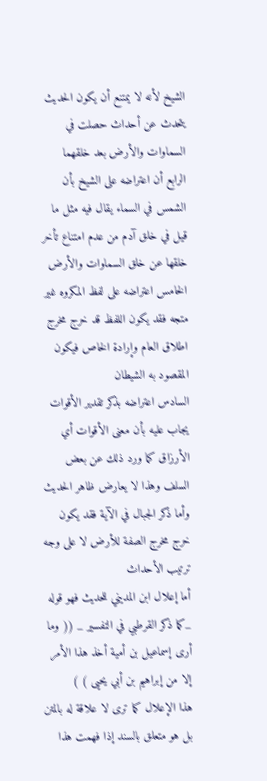الشيخ لأنه لا يمتنع أن يكون الحديث يتحدث عن أحداث حصلت في السماوات والأرض بعد خلقهما
الرابع أن اعتراضه على الشيخ بأن الشمس في السماء يقال فيه مثل ما قيل في خلق آدم من عدم امتناع تأخر خلقها عن خلق السماوات والأرض
الخامس اعتراضه على لفظ المكروه غير متجه فقد يكون اللفظ قد خرج مخرج اطلاق العام وإرادة الخاص فيكون المقصود به الشيطان
السادس اعتراضه بذكر تقدير الأقوات يجاب عليه بأن معنى الأقوات أي الأرزاق كما ورد ذلك عن بعض السلف وهذا لا يعارض ظاهر الحديث وأما ذكر الجبال في الآية فقد يكون خرج مخرج الصفة للأرض لا على وجه ترتيب الأحداث
أما إعلال ابن المديني للحديث فهو قوله _كما ذكر القرطبي في التفسير _ (( وما أرى إسماعيل بن أمية أخذ هذا الأمر إلا من إبراهيم بن أبي يحيى ) )
هذا الإعلال كما ترى لا علاقة له بالمتن بل هو متعلق بالسند إذا فهمت هذا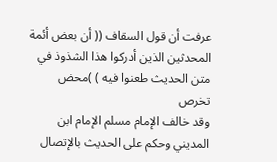عرفت أن قول السقاف (( أن بعض أئمة المحدثين الذين أدركوا هذا الشذوذ في متن الحديث طعنوا فيه ) )محض تخرص
وقد خالف الإمام مسلم الإمام ابن المديني وحكم على الحديث بالإتصال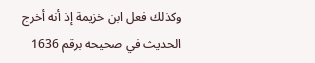وكذلك فعل ابن خزيمة إذ أنه أخرج الحديث في صحيحه برقم 1636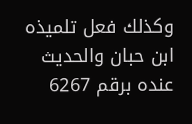وكذلك فعل تلميذه ابن حبان والحديث عنده برقم 6267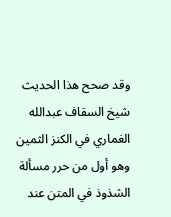وقد صحح هذا الحديث شيخ السقاف عبدالله الغماري في الكنز الثمين وهو أول من حرر مسألة الشذوذ في المتن عند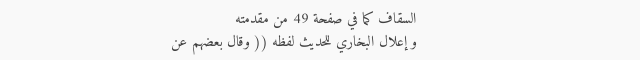السقاف كما في صفحة 49 من مقدمته
و إعلال البخاري للحديث لفظه (( وقال بعضهم عن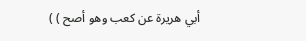أبي هريرة عن كعب وهو أصح ) )